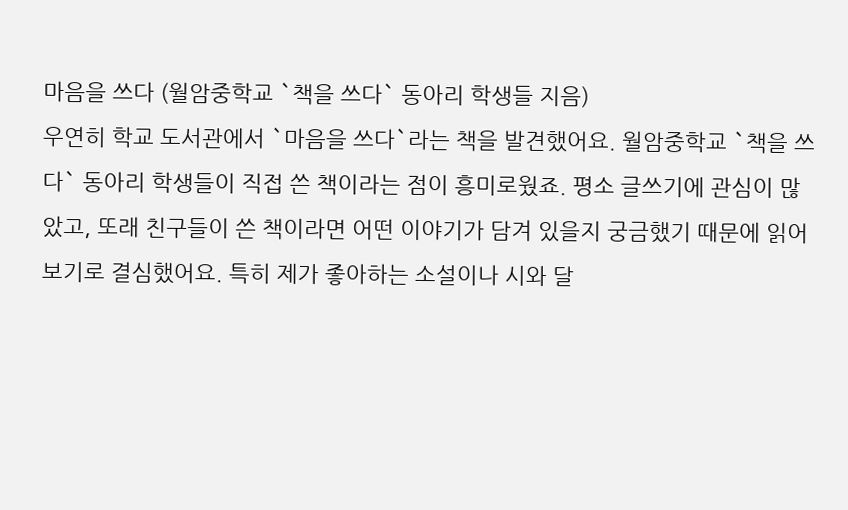마음을 쓰다 (월암중학교 `책을 쓰다` 동아리 학생들 지음)
우연히 학교 도서관에서 `마음을 쓰다`라는 책을 발견했어요. 월암중학교 `책을 쓰다` 동아리 학생들이 직접 쓴 책이라는 점이 흥미로웠죠. 평소 글쓰기에 관심이 많았고, 또래 친구들이 쓴 책이라면 어떤 이야기가 담겨 있을지 궁금했기 때문에 읽어보기로 결심했어요. 특히 제가 좋아하는 소설이나 시와 달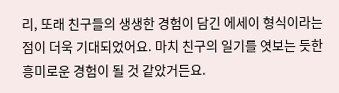리, 또래 친구들의 생생한 경험이 담긴 에세이 형식이라는 점이 더욱 기대되었어요. 마치 친구의 일기를 엿보는 듯한 흥미로운 경험이 될 것 같았거든요.